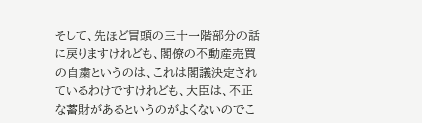そして、先ほど冒頭の三十一階部分の話に戻りますけれども、閣僚の不動産売買の自粛というのは、これは閣議決定されているわけですけれども、大臣は、不正な蓄財があるというのがよくないのでこ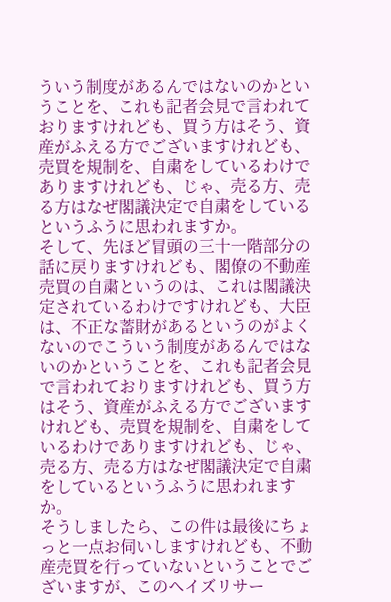ういう制度があるんではないのかということを、これも記者会見で言われておりますけれども、買う方はそう、資産がふえる方でございますけれども、売買を規制を、自粛をしているわけでありますけれども、じゃ、売る方、売る方はなぜ閣議決定で自粛をしているというふうに思われますか。
そして、先ほど冒頭の三十一階部分の話に戻りますけれども、閣僚の不動産売買の自粛というのは、これは閣議決定されているわけですけれども、大臣は、不正な蓄財があるというのがよくないのでこういう制度があるんではないのかということを、これも記者会見で言われておりますけれども、買う方はそう、資産がふえる方でございますけれども、売買を規制を、自粛をしているわけでありますけれども、じゃ、売る方、売る方はなぜ閣議決定で自粛をしているというふうに思われますか。
そうしましたら、この件は最後にちょっと一点お伺いしますけれども、不動産売買を行っていないということでございますが、このヘイズリサー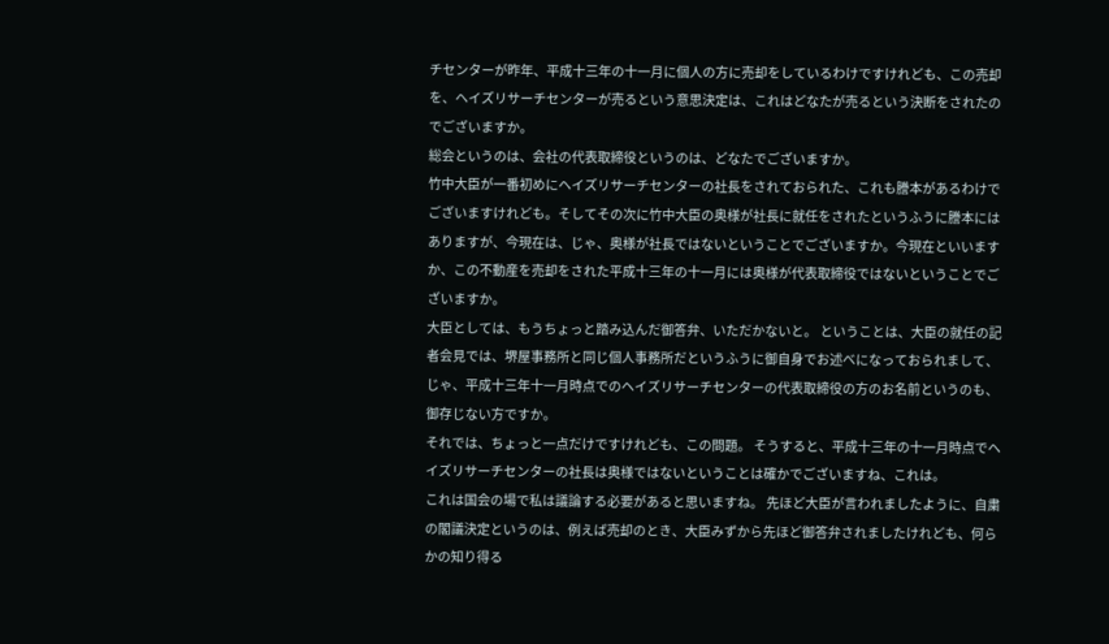チセンターが昨年、平成十三年の十一月に個人の方に売却をしているわけですけれども、この売却を、ヘイズリサーチセンターが売るという意思決定は、これはどなたが売るという決断をされたのでございますか。
総会というのは、会社の代表取締役というのは、どなたでございますか。
竹中大臣が一番初めにヘイズリサーチセンターの社長をされておられた、これも謄本があるわけでございますけれども。そしてその次に竹中大臣の奥様が社長に就任をされたというふうに謄本にはありますが、今現在は、じゃ、奥様が社長ではないということでございますか。今現在といいますか、この不動産を売却をされた平成十三年の十一月には奥様が代表取締役ではないということでございますか。
大臣としては、もうちょっと踏み込んだ御答弁、いただかないと。 ということは、大臣の就任の記者会見では、堺屋事務所と同じ個人事務所だというふうに御自身でお述べになっておられまして、じゃ、平成十三年十一月時点でのヘイズリサーチセンターの代表取締役の方のお名前というのも、御存じない方ですか。
それでは、ちょっと一点だけですけれども、この問題。 そうすると、平成十三年の十一月時点でヘイズリサーチセンターの社長は奥様ではないということは確かでございますね、これは。
これは国会の場で私は議論する必要があると思いますね。 先ほど大臣が言われましたように、自粛の閣議決定というのは、例えば売却のとき、大臣みずから先ほど御答弁されましたけれども、何らかの知り得る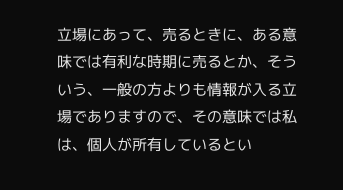立場にあって、売るときに、ある意味では有利な時期に売るとか、そういう、一般の方よりも情報が入る立場でありますので、その意味では私は、個人が所有しているとい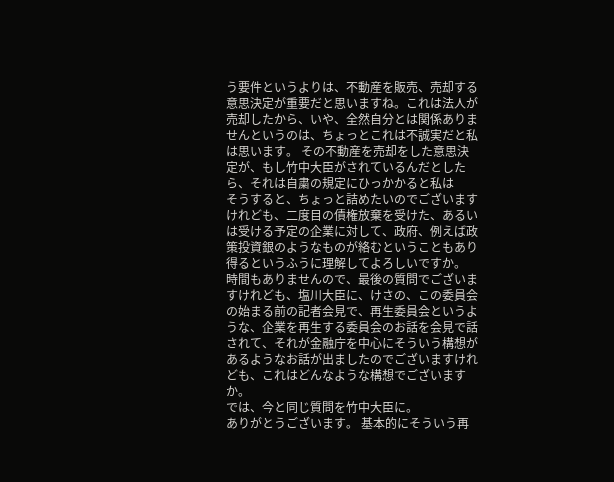う要件というよりは、不動産を販売、売却する意思決定が重要だと思いますね。これは法人が売却したから、いや、全然自分とは関係ありませんというのは、ちょっとこれは不誠実だと私は思います。 その不動産を売却をした意思決定が、もし竹中大臣がされているんだとしたら、それは自粛の規定にひっかかると私は
そうすると、ちょっと詰めたいのでございますけれども、二度目の債権放棄を受けた、あるいは受ける予定の企業に対して、政府、例えば政策投資銀のようなものが絡むということもあり得るというふうに理解してよろしいですか。
時間もありませんので、最後の質問でございますけれども、塩川大臣に、けさの、この委員会の始まる前の記者会見で、再生委員会というような、企業を再生する委員会のお話を会見で話されて、それが金融庁を中心にそういう構想があるようなお話が出ましたのでございますけれども、これはどんなような構想でございますか。
では、今と同じ質問を竹中大臣に。
ありがとうございます。 基本的にそういう再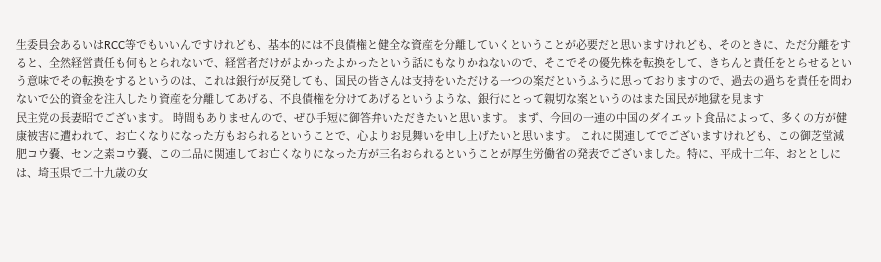生委員会あるいはRCC等でもいいんですけれども、基本的には不良債権と健全な資産を分離していくということが必要だと思いますけれども、そのときに、ただ分離をすると、全然経営責任も何もとられないで、経営者だけがよかったよかったという話にもなりかねないので、そこでその優先株を転換をして、きちんと責任をとらせるという意味でその転換をするというのは、これは銀行が反発しても、国民の皆さんは支持をいただける一つの案だというふうに思っておりますので、過去の過ちを責任を問わないで公的資金を注入したり資産を分離してあげる、不良債権を分けてあげるというような、銀行にとって親切な案というのはまた国民が地獄を見ます
民主党の長妻昭でございます。 時間もありませんので、ぜひ手短に御答弁いただきたいと思います。 まず、今回の一連の中国のダイエット食品によって、多くの方が健康被害に遭われて、お亡くなりになった方もおられるということで、心よりお見舞いを申し上げたいと思います。 これに関連してでございますけれども、この御芝堂減肥コウ嚢、セン之素コウ嚢、この二品に関連してお亡くなりになった方が三名おられるということが厚生労働省の発表でございました。特に、平成十二年、おととしには、埼玉県で二十九歳の女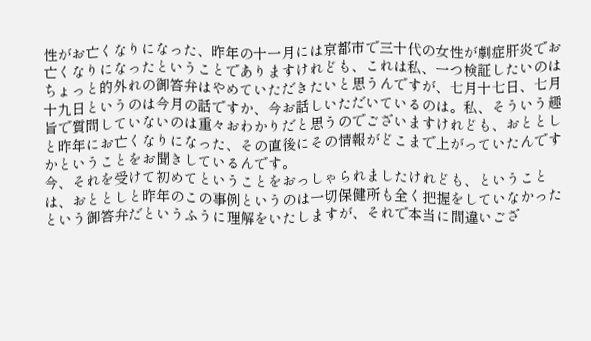性がお亡くなりになった、昨年の十一月には京都市で三十代の女性が劇症肝炎でお亡くなりになったということでありますけれども、これは私、一つ検証したいのは
ちょっと的外れの御答弁はやめていただきたいと思うんですが、七月十七日、七月十九日というのは今月の話ですか、今お話しいただいているのは。私、そういう趣旨で質問していないのは重々おわかりだと思うのでございますけれども、おととしと昨年にお亡くなりになった、その直後にその情報がどこまで上がっていたんですかということをお聞きしているんです。
今、それを受けて初めてということをおっしゃられましたけれども、ということは、おととしと昨年のこの事例というのは一切保健所も全く把握をしていなかったという御答弁だというふうに理解をいたしますが、それで本当に間違いござ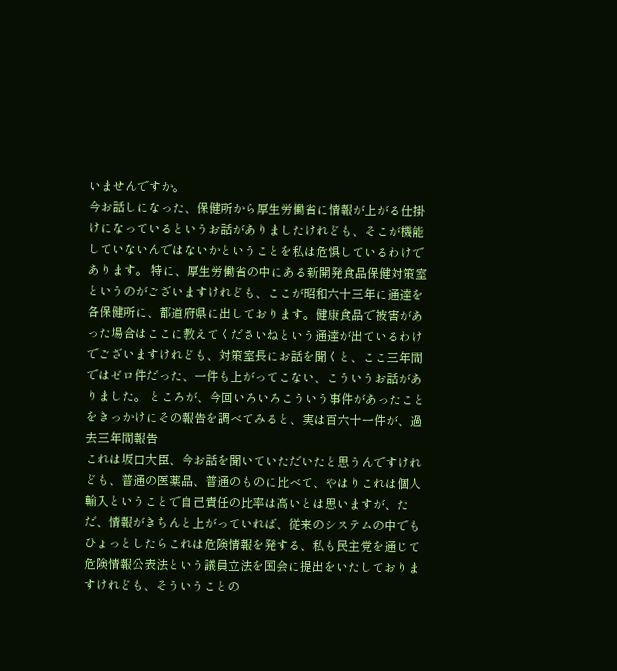いませんですか。
今お話しになった、保健所から厚生労働省に情報が上がる仕掛けになっているというお話がありましたけれども、そこが機能していないんではないかということを私は危惧しているわけであります。 特に、厚生労働省の中にある新開発食品保健対策室というのがございますけれども、ここが昭和六十三年に通達を各保健所に、都道府県に出しております。健康食品で被害があった場合はここに教えてくださいねという通達が出ているわけでございますけれども、対策室長にお話を聞くと、ここ三年間ではゼロ件だった、一件も上がってこない、こういうお話がありました。 ところが、今回いろいろこういう事件があったことをきっかけにその報告を調べてみると、実は百六十一件が、過去三年間報告
これは坂口大臣、今お話を聞いていただいたと思うんですけれども、普通の医薬品、普通のものに比べて、やはりこれは個人輸入ということで自己責任の比率は高いとは思いますが、ただ、情報がきちんと上がっていれば、従来のシステムの中でもひょっとしたらこれは危険情報を発する、私も民主党を通じて危険情報公表法という議員立法を国会に提出をいたしておりますけれども、そういうことの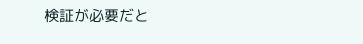検証が必要だと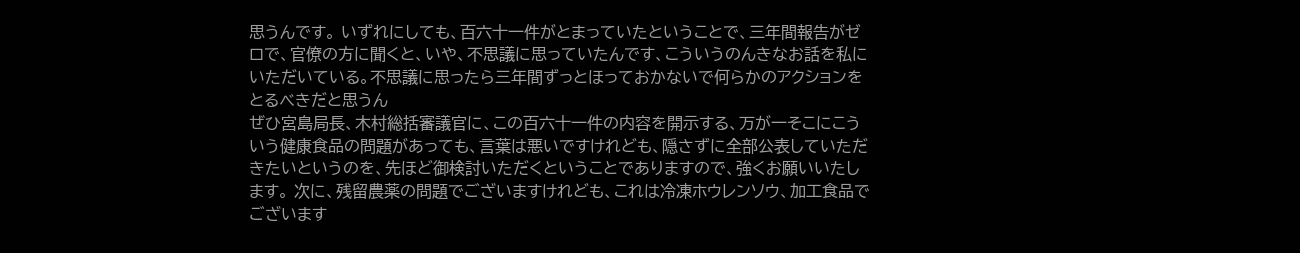思うんです。 いずれにしても、百六十一件がとまっていたということで、三年間報告がゼロで、官僚の方に聞くと、いや、不思議に思っていたんです、こういうのんきなお話を私にいただいている。不思議に思ったら三年間ずっとほっておかないで何らかのアクションをとるべきだと思うん
ぜひ宮島局長、木村総括審議官に、この百六十一件の内容を開示する、万が一そこにこういう健康食品の問題があっても、言葉は悪いですけれども、隠さずに全部公表していただきたいというのを、先ほど御検討いただくということでありますので、強くお願いいたします。 次に、残留農薬の問題でございますけれども、これは冷凍ホウレンソウ、加工食品でございます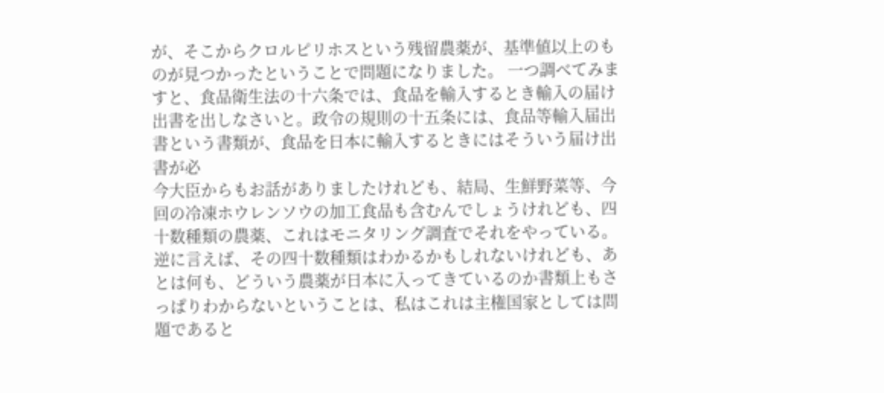が、そこからクロルピリホスという残留農薬が、基準値以上のものが見つかったということで問題になりました。 一つ調べてみますと、食品衛生法の十六条では、食品を輸入するとき輸入の届け出書を出しなさいと。政令の規則の十五条には、食品等輸入届出書という書類が、食品を日本に輸入するときにはそういう届け出書が必
今大臣からもお話がありましたけれども、結局、生鮮野菜等、今回の冷凍ホウレンソウの加工食品も含むんでしょうけれども、四十数種類の農薬、これはモニタリング調査でそれをやっている。逆に言えば、その四十数種類はわかるかもしれないけれども、あとは何も、どういう農薬が日本に入ってきているのか書類上もさっぱりわからないということは、私はこれは主権国家としては問題であると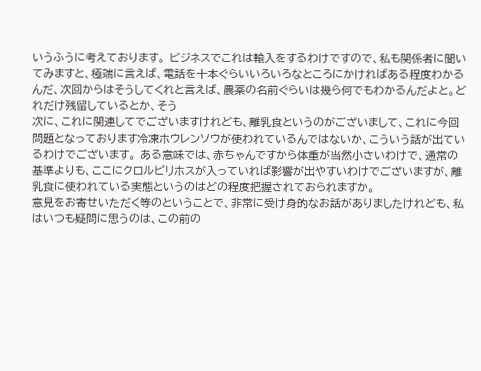いうふうに考えております。 ビジネスでこれは輸入をするわけですので、私も関係者に聞いてみますと、極端に言えば、電話を十本ぐらいいろいろなところにかければある程度わかるんだ、次回からはそうしてくれと言えば、農薬の名前ぐらいは幾ら何でもわかるんだよと。どれだけ残留しているとか、そう
次に、これに関連してでございますけれども、離乳食というのがございまして、これに今回問題となっております冷凍ホウレンソウが使われているんではないか、こういう話が出ているわけでございます。 ある意味では、赤ちゃんですから体重が当然小さいわけで、通常の基準よりも、ここにクロルピリホスが入っていれば影響が出やすいわけでございますが、離乳食に使われている実態というのはどの程度把握されておられますか。
意見をお寄せいただく等のということで、非常に受け身的なお話がありましたけれども、私はいつも疑問に思うのは、この前の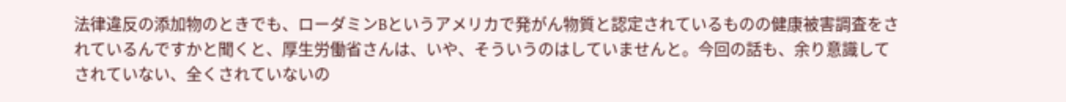法律違反の添加物のときでも、ローダミンBというアメリカで発がん物質と認定されているものの健康被害調査をされているんですかと聞くと、厚生労働省さんは、いや、そういうのはしていませんと。今回の話も、余り意識してされていない、全くされていないの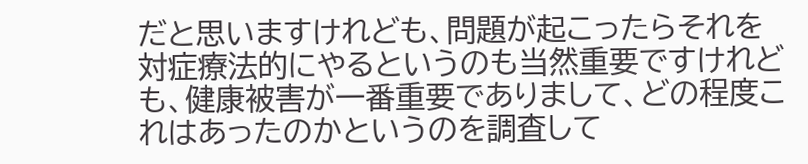だと思いますけれども、問題が起こったらそれを対症療法的にやるというのも当然重要ですけれども、健康被害が一番重要でありまして、どの程度これはあったのかというのを調査して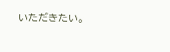いただきたい。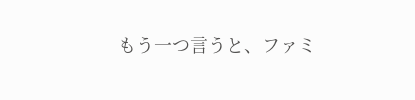もう一つ言うと、ファミ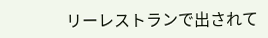リーレストランで出されて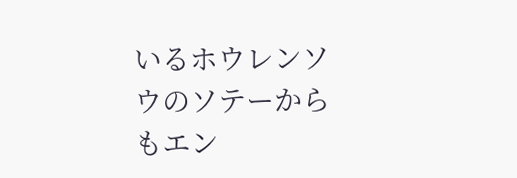いるホウレンソウのソテーからもエン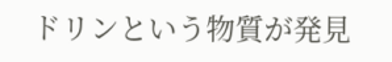ドリンという物質が発見